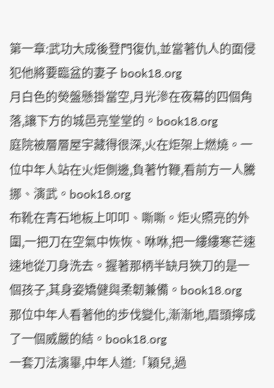第一章:武功大成後登門復仇,並當著仇人的面侵犯他將要臨盆的妻子 book18.org
月白色的熒盤懸掛當空,月光滲在夜幕的四個角落,讓下方的城邑亮堂堂的。book18.org
庭院被層層屋宇藏得很深,火在炬架上燃燒。一位中年人站在火炬側邊,負著竹鞭,看前方一人騰挪、演武。book18.org
布靴在青石地板上叩叩、嘶嘶。炬火照亮的外圍,一把刀在空氣中恢恢、咻咻,把一縷縷寒芒速速地從刀身洗去。握著那柄半缺月狹刀的是一個孩子,其身姿矯健與柔韌兼備。book18.org
那位中年人看著他的步伐變化,漸漸地,眉頭擰成了一個威嚴的結。book18.org
一套刀法演畢,中年人道:「穎兒,過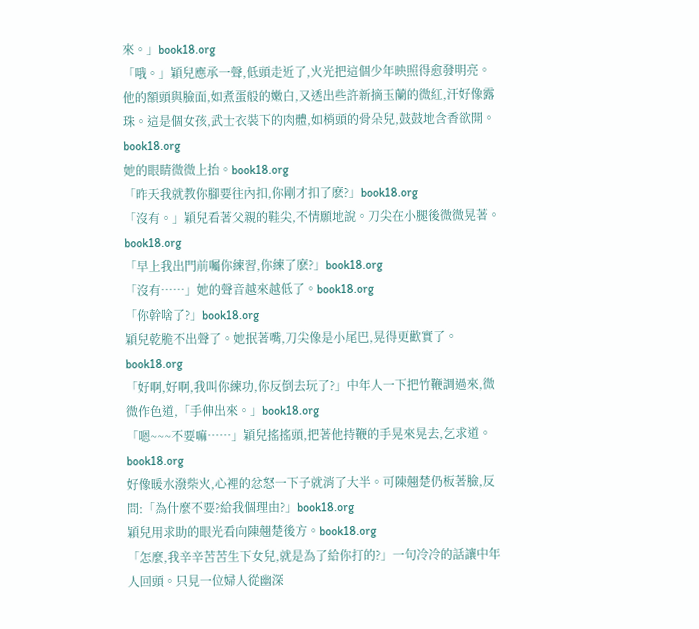來。」book18.org
「哦。」穎兒應承一聲,低頭走近了,火光把這個少年映照得愈發明亮。他的額頭與臉面,如煮蛋般的嫩白,又透出些許新摘玉蘭的微紅,汗好像露珠。這是個女孩,武士衣裝下的肉體,如梢頭的骨朵兒,鼓鼓地含香欲開。 book18.org
她的眼睛微微上抬。book18.org
「昨天我就教你腳要往內扣,你剛才扣了麽?」book18.org
「沒有。」穎兒看著父親的鞋尖,不情願地說。刀尖在小腿後微微晃著。book18.org
「早上我出門前囑你練習,你練了麽?」book18.org
「沒有……」她的聲音越來越低了。book18.org
「你幹啥了?」book18.org
穎兒乾脆不出聲了。她抿著嘴,刀尖像是小尾巴,晃得更歡實了。book18.org
「好啊,好啊,我叫你練功,你反倒去玩了?」中年人一下把竹鞭調過來,微微作色道,「手伸出來。」book18.org
「嗯~~~不要嘛……」穎兒搖搖頭,把著他持鞭的手晃來晃去,乞求道。book18.org
好像暖水潑柴火,心裡的忿怒一下子就消了大半。可陳翹楚仍板著臉,反問:「為什麼不要?給我個理由?」book18.org
穎兒用求助的眼光看向陳翹楚後方。book18.org
「怎麼,我辛辛苦苦生下女兒,就是為了給你打的?」一句冷冷的話讓中年人回頭。只見一位婦人從幽深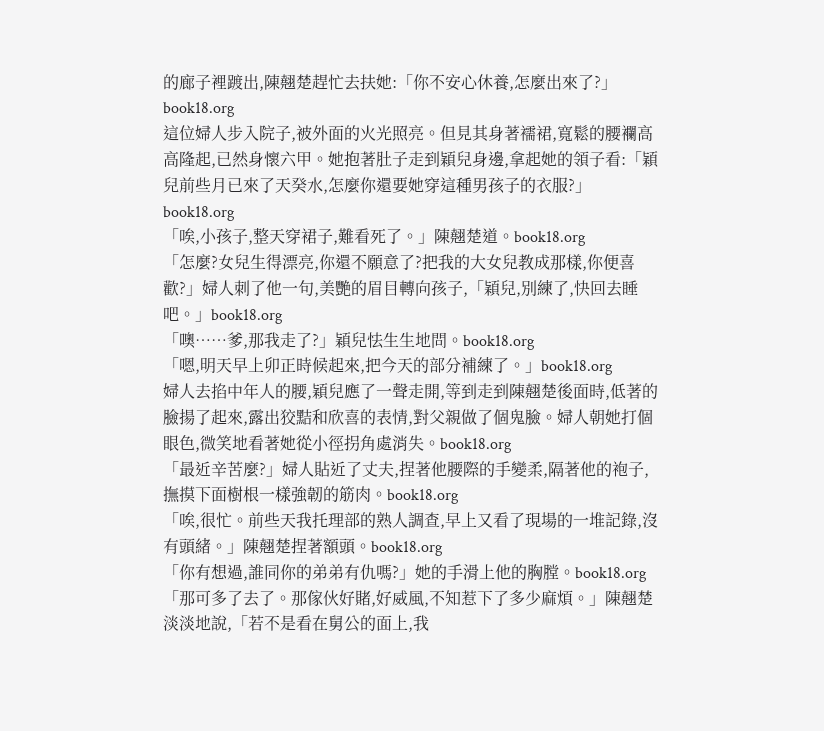的廊子裡踱出,陳翹楚趕忙去扶她:「你不安心休養,怎麼出來了?」book18.org
這位婦人步入院子,被外面的火光照亮。但見其身著襦裙,寬鬆的腰襴高高隆起,已然身懷六甲。她抱著肚子走到穎兒身邊,拿起她的領子看:「穎兒前些月已來了天癸水,怎麼你還要她穿這種男孩子的衣服?」 book18.org
「唉,小孩子,整天穿裙子,難看死了。」陳翹楚道。book18.org
「怎麼?女兒生得漂亮,你還不願意了?把我的大女兒教成那樣,你便喜歡?」婦人刺了他一句,美艷的眉目轉向孩子,「穎兒,別練了,快回去睡吧。」book18.org
「噢……爹,那我走了?」穎兒怯生生地問。book18.org
「嗯,明天早上卯正時候起來,把今天的部分補練了。」book18.org
婦人去掐中年人的腰,穎兒應了一聲走開,等到走到陳翹楚後面時,低著的臉揚了起來,露出狡黠和欣喜的表情,對父親做了個鬼臉。婦人朝她打個眼色,微笑地看著她從小徑拐角處消失。book18.org
「最近辛苦麼?」婦人貼近了丈夫,捏著他腰際的手變柔,隔著他的袍子,撫摸下面樹根一樣強韌的筋肉。book18.org
「唉,很忙。前些天我托理部的熟人調查,早上又看了現場的一堆記錄,沒有頭緒。」陳翹楚捏著額頭。book18.org
「你有想過,誰同你的弟弟有仇嗎?」她的手滑上他的胸膛。book18.org
「那可多了去了。那傢伙好賭,好威風,不知惹下了多少麻煩。」陳翹楚淡淡地說,「若不是看在舅公的面上,我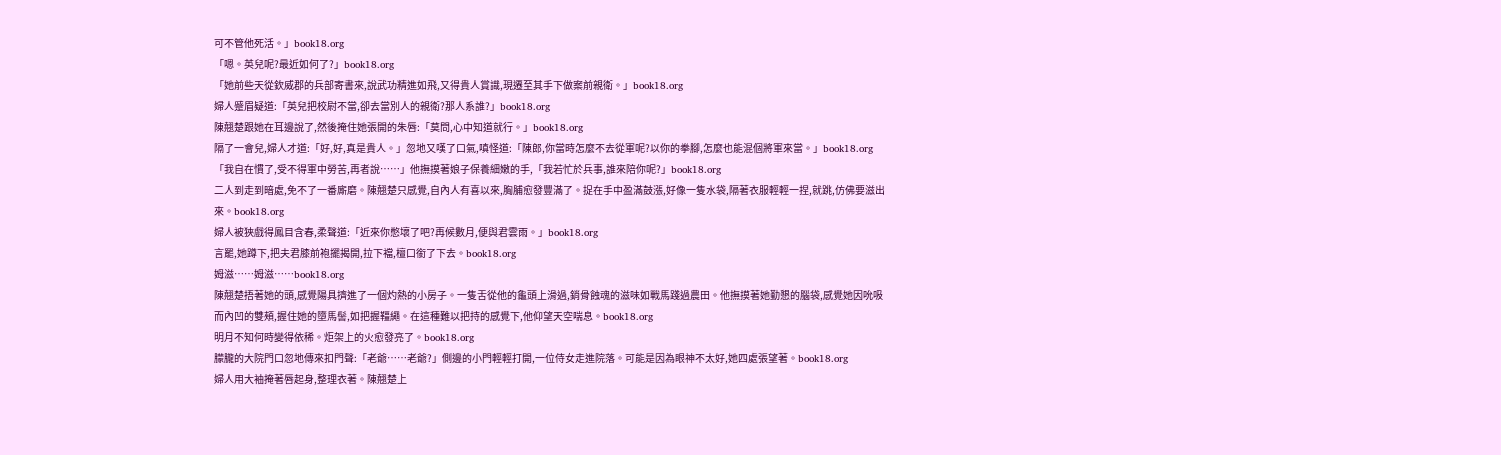可不管他死活。」book18.org
「嗯。英兒呢?最近如何了?」book18.org
「她前些天從欽威郡的兵部寄書來,說武功精進如飛,又得貴人賞識,現遷至其手下做案前親衛。」book18.org
婦人蹙眉疑道:「英兒把校尉不當,卻去當別人的親衛?那人系誰?」book18.org
陳翹楚跟她在耳邊說了,然後掩住她張開的朱唇:「莫問,心中知道就行。」book18.org
隔了一會兒,婦人才道:「好,好,真是貴人。」忽地又嘆了口氣,嗔怪道:「陳郎,你當時怎麼不去從軍呢?以你的拳腳,怎麼也能混個將軍來當。」book18.org
「我自在慣了,受不得軍中勞苦,再者說……」他撫摸著娘子保養細嫩的手,「我若忙於兵事,誰來陪你呢?」book18.org
二人到走到暗處,免不了一番廝磨。陳翹楚只感覺,自內人有喜以來,胸脯愈發豐滿了。捉在手中盈滿鼓漲,好像一隻水袋,隔著衣服輕輕一捏,就跳,仿佛要滋出來。book18.org
婦人被狹戲得鳳目含春,柔聲道:「近來你憋壞了吧?再候數月,便與君雲雨。」book18.org
言罷,她蹲下,把夫君膝前袍擺揭開,拉下襠,檀口銜了下去。book18.org
姆滋……姆滋……book18.org
陳翹楚捂著她的頭,感覺陽具擠進了一個灼熱的小房子。一隻舌從他的龜頭上滑過,銷骨蝕魂的滋味如戰馬踐過農田。他撫摸著她勤懇的腦袋,感覺她因吮吸而內凹的雙頰,握住她的墮馬髻,如把握韁繩。在這種難以把持的感覺下,他仰望天空喘息。book18.org
明月不知何時變得依稀。炬架上的火愈發亮了。book18.org
朦朧的大院門口忽地傳來扣門聲:「老爺……老爺?」側邊的小門輕輕打開,一位侍女走進院落。可能是因為眼神不太好,她四處張望著。book18.org
婦人用大袖掩著唇起身,整理衣著。陳翹楚上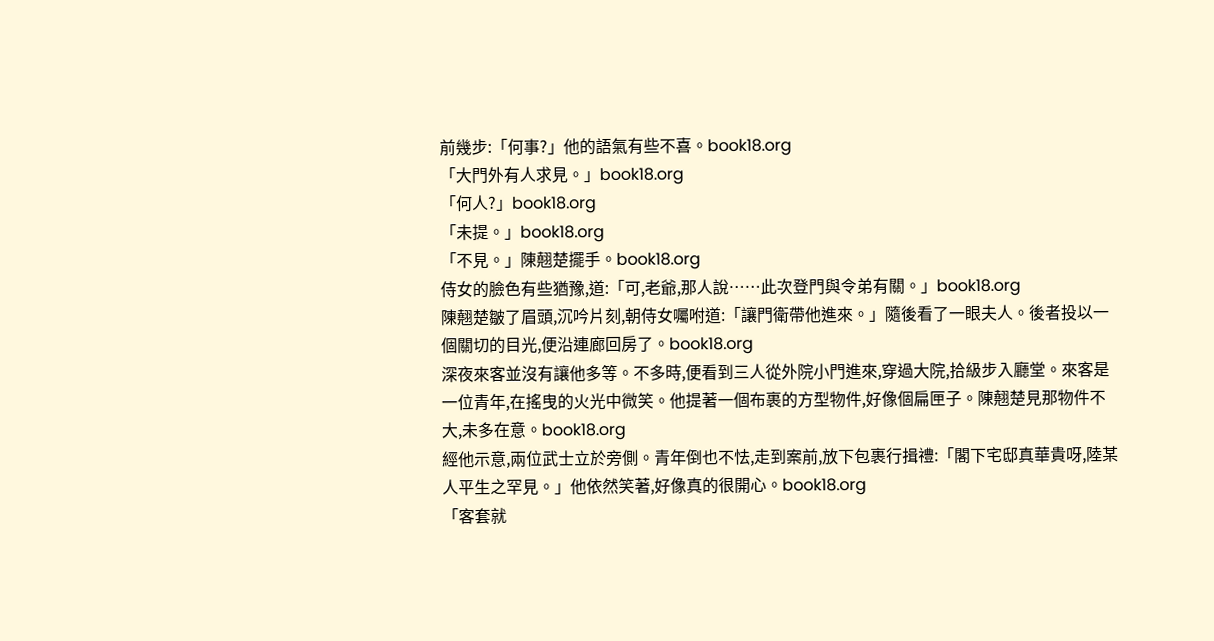前幾步:「何事?」他的語氣有些不喜。book18.org
「大門外有人求見。」book18.org
「何人?」book18.org
「未提。」book18.org
「不見。」陳翹楚擺手。book18.org
侍女的臉色有些猶豫,道:「可,老爺,那人說……此次登門與令弟有關。」book18.org
陳翹楚皺了眉頭,沉吟片刻,朝侍女囑咐道:「讓門衛帶他進來。」隨後看了一眼夫人。後者投以一個關切的目光,便沿連廊回房了。book18.org
深夜來客並沒有讓他多等。不多時,便看到三人從外院小門進來,穿過大院,拾級步入廳堂。來客是一位青年,在搖曳的火光中微笑。他提著一個布裹的方型物件,好像個扁匣子。陳翹楚見那物件不大,未多在意。book18.org
經他示意,兩位武士立於旁側。青年倒也不怯,走到案前,放下包裹行揖禮:「閣下宅邸真華貴呀,陸某人平生之罕見。」他依然笑著,好像真的很開心。book18.org
「客套就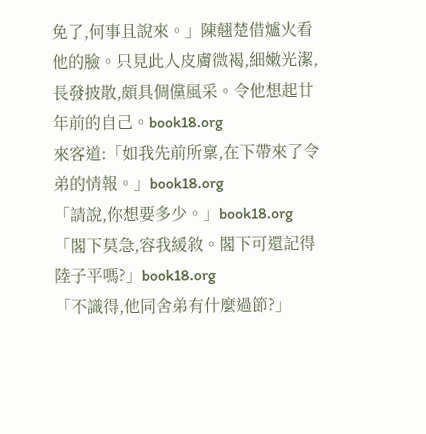免了,何事且說來。」陳翹楚借爐火看他的臉。只見此人皮膚微褐,細嫩光潔,長發披散,頗具倜儻風采。令他想起廿年前的自己。book18.org
來客道:「如我先前所稟,在下帶來了令弟的情報。」book18.org
「請說,你想要多少。」book18.org
「閣下莫急,容我緩敘。閣下可還記得陸子平嗎?」book18.org
「不識得,他同舍弟有什麼過節?」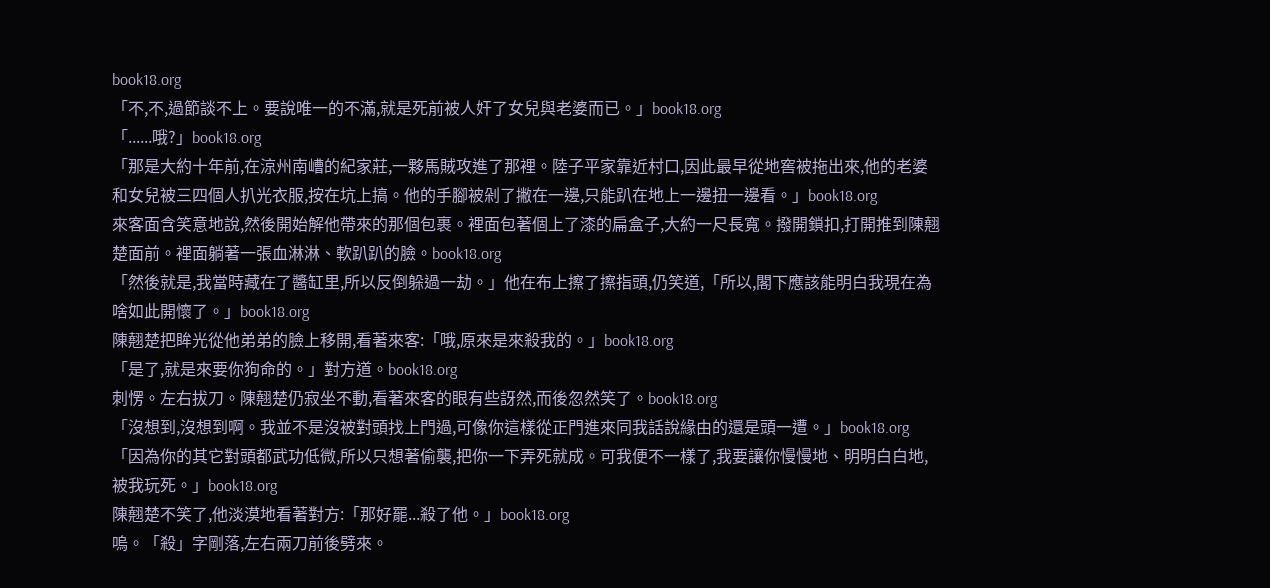book18.org
「不,不,過節談不上。要說唯一的不滿,就是死前被人奸了女兒與老婆而已。」book18.org
「......哦?」book18.org
「那是大約十年前,在涼州南嶆的紀家莊,一夥馬賊攻進了那裡。陸子平家靠近村口,因此最早從地窖被拖出來,他的老婆和女兒被三四個人扒光衣服,按在坑上搞。他的手腳被剁了撇在一邊,只能趴在地上一邊扭一邊看。」book18.org
來客面含笑意地說,然後開始解他帶來的那個包裹。裡面包著個上了漆的扁盒子,大約一尺長寬。撥開鎖扣,打開推到陳翹楚面前。裡面躺著一張血淋淋、軟趴趴的臉。book18.org
「然後就是,我當時藏在了醬缸里,所以反倒躲過一劫。」他在布上擦了擦指頭,仍笑道,「所以,閣下應該能明白我現在為啥如此開懷了。」book18.org
陳翹楚把眸光從他弟弟的臉上移開,看著來客:「哦,原來是來殺我的。」book18.org
「是了,就是來要你狗命的。」對方道。book18.org
刺愣。左右拔刀。陳翹楚仍寂坐不動,看著來客的眼有些訝然,而後忽然笑了。book18.org
「沒想到,沒想到啊。我並不是沒被對頭找上門過,可像你這樣從正門進來同我話說緣由的還是頭一遭。」book18.org
「因為你的其它對頭都武功低微,所以只想著偷襲,把你一下弄死就成。可我便不一樣了,我要讓你慢慢地、明明白白地,被我玩死。」book18.org
陳翹楚不笑了,他淡漠地看著對方:「那好罷...殺了他。」book18.org
嗚。「殺」字剛落,左右兩刀前後劈來。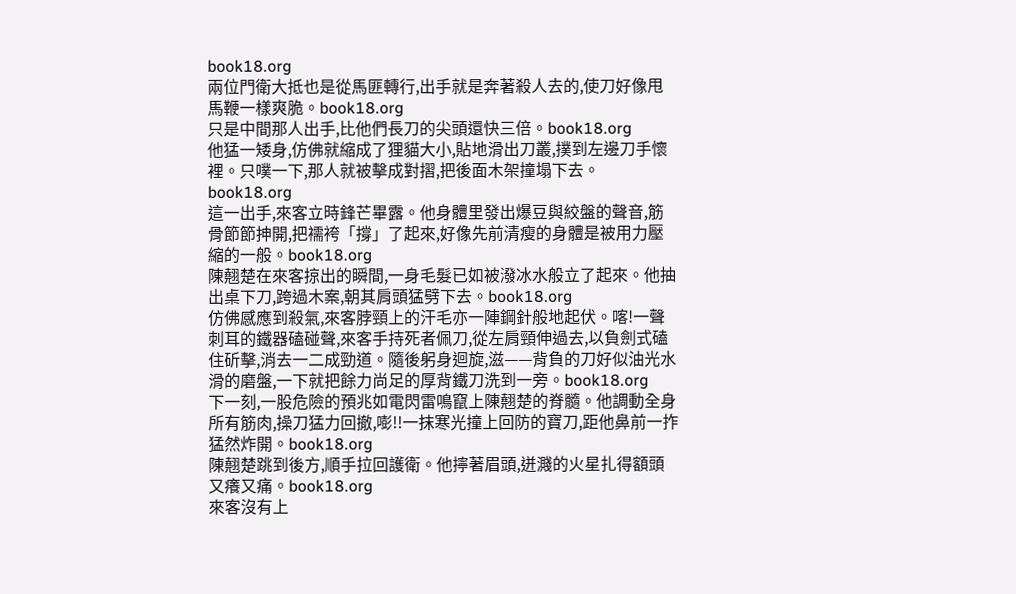book18.org
兩位門衛大抵也是從馬匪轉行,出手就是奔著殺人去的,使刀好像甩馬鞭一樣爽脆。book18.org
只是中間那人出手,比他們長刀的尖頭還快三倍。book18.org
他猛一矮身,仿佛就縮成了狸貓大小,貼地滑出刀叢,撲到左邊刀手懷裡。只噗一下,那人就被擊成對摺,把後面木架撞塌下去。book18.org
這一出手,來客立時鋒芒畢露。他身體里發出爆豆與絞盤的聲音,筋骨節節抻開,把襦袴「撐」了起來,好像先前清瘦的身體是被用力壓縮的一般。book18.org
陳翹楚在來客掠出的瞬間,一身毛髮已如被潑冰水般立了起來。他抽出桌下刀,跨過木案,朝其肩頭猛劈下去。book18.org
仿佛感應到殺氣,來客脖頸上的汗毛亦一陣鋼針般地起伏。喀!一聲刺耳的鐵器磕碰聲,來客手持死者佩刀,從左肩頸伸過去,以負劍式磕住斫擊,消去一二成勁道。隨後躬身迴旋,滋——背負的刀好似油光水滑的磨盤,一下就把餘力尚足的厚背鐵刀洗到一旁。book18.org
下一刻,一股危險的預兆如電閃雷鳴竄上陳翹楚的脊髓。他調動全身所有筋肉,操刀猛力回撤,嘭!!一抹寒光撞上回防的寶刀,距他鼻前一拃猛然炸開。book18.org
陳翹楚跳到後方,順手拉回護衛。他擰著眉頭,迸濺的火星扎得額頭又癢又痛。book18.org
來客沒有上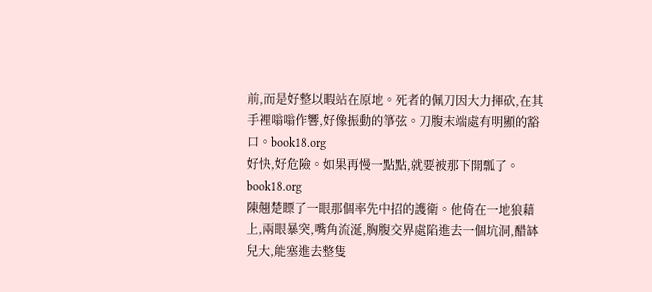前,而是好整以暇站在原地。死者的佩刀因大力揮砍,在其手裡嗡嗡作響,好像振動的箏弦。刀腹末端處有明顯的豁口。book18.org
好快,好危險。如果再慢一點點,就要被那下開瓢了。book18.org
陳翹楚瞟了一眼那個率先中招的護衛。他倚在一地狼藉上,兩眼暴突,嘴角流涎,胸腹交界處陷進去一個坑洞,醋缽兒大,能塞進去整隻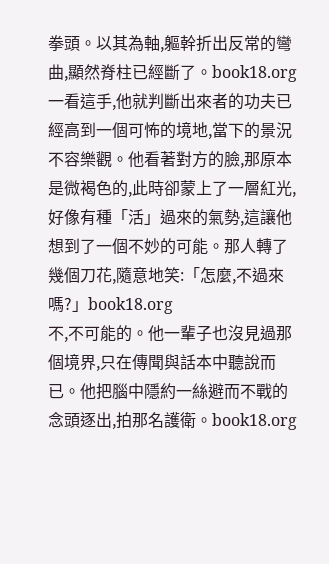拳頭。以其為軸,軀幹折出反常的彎曲,顯然脊柱已經斷了。book18.org
一看這手,他就判斷出來者的功夫已經高到一個可怖的境地,當下的景況不容樂觀。他看著對方的臉,那原本是微褐色的,此時卻蒙上了一層紅光,好像有種「活」過來的氣勢,這讓他想到了一個不妙的可能。那人轉了幾個刀花,隨意地笑:「怎麼,不過來嗎?」book18.org
不,不可能的。他一輩子也沒見過那個境界,只在傳聞與話本中聽說而已。他把腦中隱約一絲避而不戰的念頭逐出,拍那名護衛。book18.org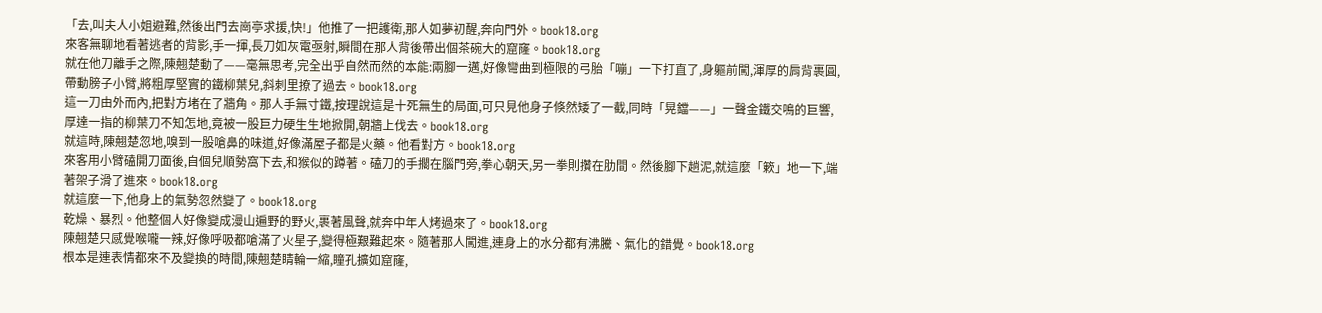「去,叫夫人小姐避難,然後出門去崗亭求援,快!」他推了一把護衛,那人如夢初醒,奔向門外。book18.org
來客無聊地看著逃者的背影,手一揮,長刀如灰電亟射,瞬間在那人背後帶出個茶碗大的窟窿。book18.org
就在他刀離手之際,陳翹楚動了——毫無思考,完全出乎自然而然的本能:兩腳一邁,好像彎曲到極限的弓胎「嘣」一下打直了,身軀前闖,渾厚的肩背裹圓,帶動膀子小臂,將粗厚堅實的鐵柳葉兒,斜刺里撩了過去。book18.org
這一刀由外而內,把對方堵在了牆角。那人手無寸鐵,按理說這是十死無生的局面,可只見他身子倏然矮了一截,同時「晃鐺——」一聲金鐵交鳴的巨響,厚達一指的柳葉刀不知怎地,竟被一股巨力硬生生地掀開,朝牆上伐去。book18.org
就這時,陳翹楚忽地,嗅到一股嗆鼻的味道,好像滿屋子都是火藥。他看對方。book18.org
來客用小臂磕開刀面後,自個兒順勢窩下去,和猴似的蹲著。磕刀的手擱在腦門旁,拳心朝天,另一拳則攢在肋間。然後腳下趟泥,就這麼「簌」地一下,端著架子滑了進來。book18.org
就這麼一下,他身上的氣勢忽然變了。book18.org
乾燥、暴烈。他整個人好像變成漫山遍野的野火,裹著風聲,就奔中年人烤過來了。book18.org
陳翹楚只感覺喉嚨一辣,好像呼吸都嗆滿了火星子,變得極艱難起來。隨著那人闖進,連身上的水分都有沸騰、氣化的錯覺。book18.org
根本是連表情都來不及變換的時間,陳翹楚睛輪一縮,瞳孔擴如窟窿,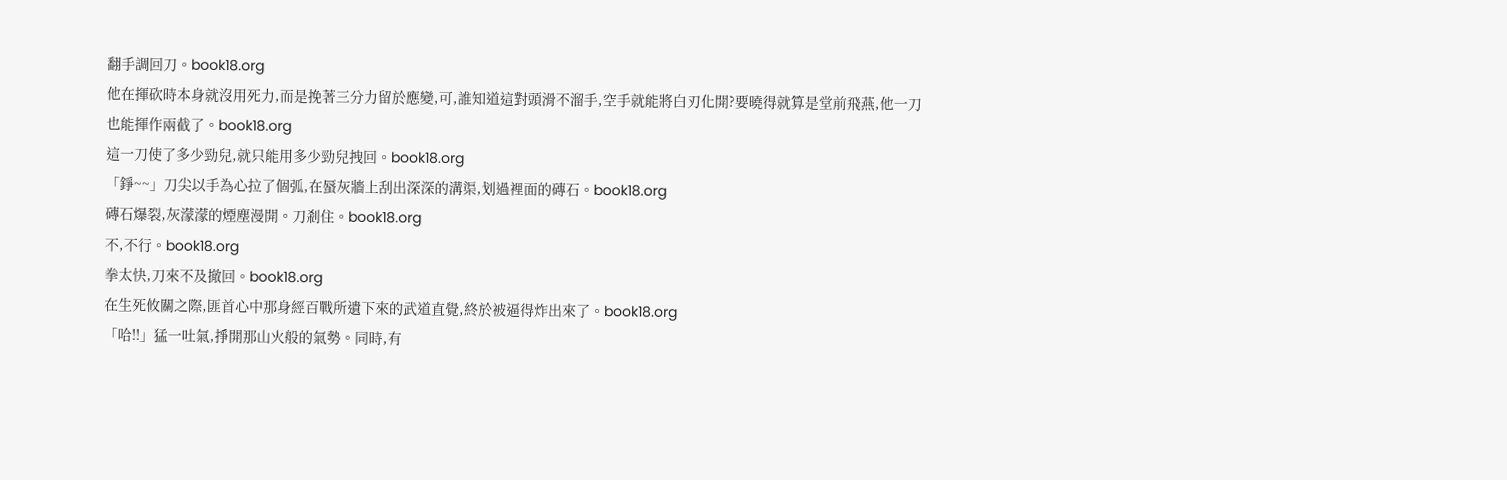翻手調回刀。book18.org
他在揮砍時本身就沒用死力,而是挽著三分力留於應變,可,誰知道這對頭滑不溜手,空手就能將白刃化開?要曉得就算是堂前飛燕,他一刀也能揮作兩截了。book18.org
這一刀使了多少勁兒,就只能用多少勁兒拽回。book18.org
「錚~~」刀尖以手為心拉了個弧,在蜃灰牆上刮出深深的溝渠,划過裡面的磚石。book18.org
磚石爆裂,灰濛濛的煙塵漫開。刀剎住。book18.org
不,不行。book18.org
拳太快,刀來不及撤回。book18.org
在生死攸關之際,匪首心中那身經百戰所遺下來的武道直覺,終於被逼得炸出來了。book18.org
「哈!!」猛一吐氣,掙開那山火般的氣勢。同時,有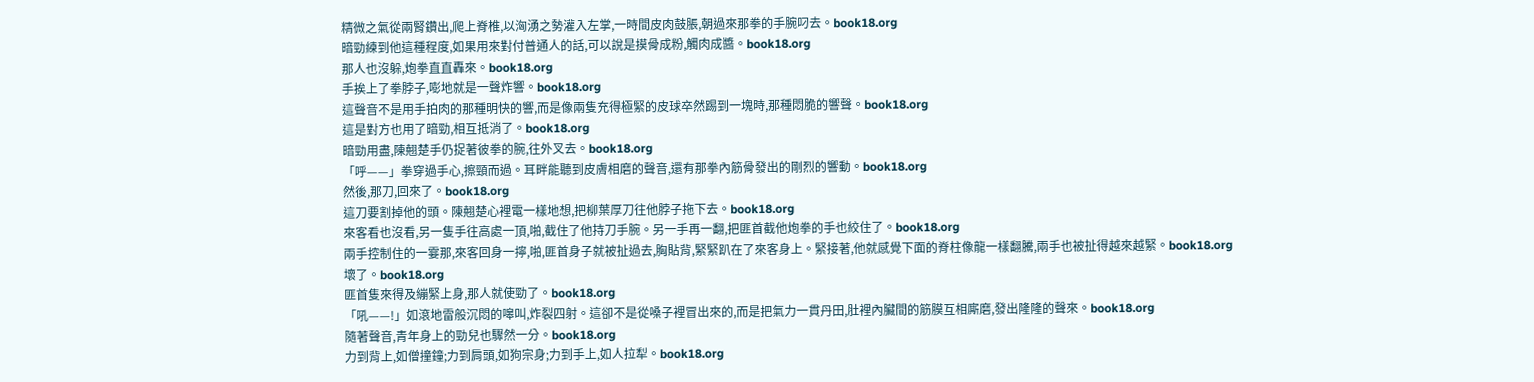精微之氣從兩腎鑽出,爬上脊椎,以洶湧之勢灌入左掌,一時間皮肉鼓脹,朝過來那拳的手腕叼去。book18.org
暗勁練到他這種程度,如果用來對付普通人的話,可以說是摸骨成粉,觸肉成醬。book18.org
那人也沒躲,炮拳直直轟來。book18.org
手挨上了拳脖子,嘭地就是一聲炸響。book18.org
這聲音不是用手拍肉的那種明快的響,而是像兩隻充得極緊的皮球卒然踢到一塊時,那種悶脆的響聲。book18.org
這是對方也用了暗勁,相互抵消了。book18.org
暗勁用盡,陳翹楚手仍捉著彼拳的腕,往外叉去。book18.org
「呼——」拳穿過手心,擦頸而過。耳畔能聽到皮膚相磨的聲音,還有那拳內筋骨發出的剛烈的響動。book18.org
然後,那刀,回來了。book18.org
這刀要割掉他的頭。陳翹楚心裡電一樣地想,把柳葉厚刀往他脖子拖下去。book18.org
來客看也沒看,另一隻手往高處一頂,啪,截住了他持刀手腕。另一手再一翻,把匪首截他炮拳的手也絞住了。book18.org
兩手控制住的一霎那,來客回身一擰,啪,匪首身子就被扯過去,胸貼背,緊緊趴在了來客身上。緊接著,他就感覺下面的脊柱像龍一樣翻騰,兩手也被扯得越來越緊。book18.org
壞了。book18.org
匪首隻來得及繃緊上身,那人就使勁了。book18.org
「吼——!」如滾地雷般沉悶的嗥叫,炸裂四射。這卻不是從嗓子裡冒出來的,而是把氣力一貫丹田,肚裡內臟間的筋膜互相廝磨,發出隆隆的聲來。book18.org
隨著聲音,青年身上的勁兒也驟然一分。book18.org
力到背上,如僧撞鐘;力到肩頭,如狗宗身;力到手上,如人拉犁。book18.org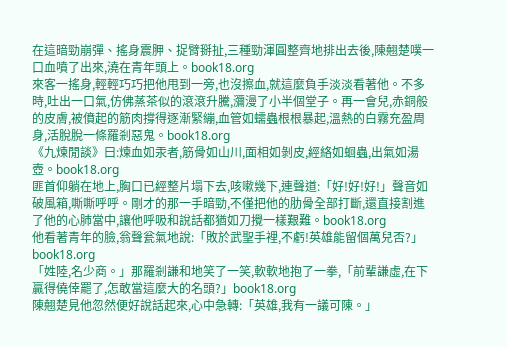在這暗勁崩彈、搖身震胛、捉臂掰扯,三種勁渾圓整齊地排出去後,陳翹楚噗一口血噴了出來,澆在青年頭上。book18.org
來客一搖身,輕輕巧巧把他甩到一旁,也沒擦血,就這麼負手淡淡看著他。不多時,吐出一口氣,仿佛蒸茶似的滾滾升騰,瀰漫了小半個堂子。再一會兒,赤銅般的皮膚,被僨起的筋肉撐得逐漸緊繃,血管如蠕蟲根根暴起,溫熱的白霧充盈周身,活脫脫一條羅剎惡鬼。book18.org
《九煉閒談》曰:煉血如汞者,筋骨如山川,面相如剝皮,經絡如蛔蟲,出氣如湯壺。book18.org
匪首仰躺在地上,胸口已經整片塌下去,咳嗽幾下,連聲道:「好!好!好!」聲音如破風箱,嘶嘶呼呼。剛才的那一手暗勁,不僅把他的肋骨全部打斷,還直接割進了他的心肺當中,讓他呼吸和說話都猶如刀攪一樣艱難。book18.org
他看著青年的臉,翁聲瓮氣地說:「敗於武聖手裡,不虧!英雄能留個萬兒否?」book18.org
「姓陸,名少商。」那羅剎謙和地笑了一笑,軟軟地抱了一拳,「前輩謙虛,在下贏得僥倖罷了,怎敢當這麼大的名頭?」book18.org
陳翹楚見他忽然便好說話起來,心中急轉:「英雄,我有一議可陳。」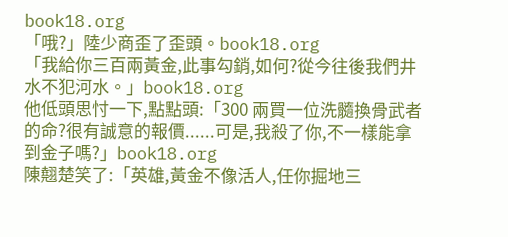book18.org
「哦?」陸少商歪了歪頭。book18.org
「我給你三百兩黃金,此事勾銷,如何?從今往後我們井水不犯河水。」book18.org
他低頭思忖一下,點點頭:「300 兩買一位洗髓換骨武者的命?很有誠意的報價......可是,我殺了你,不一樣能拿到金子嗎?」book18.org
陳翹楚笑了:「英雄,黃金不像活人,任你掘地三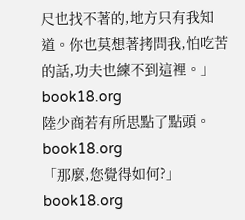尺也找不著的,地方只有我知道。你也莫想著拷問我,怕吃苦的話,功夫也練不到這裡。」book18.org
陸少商若有所思點了點頭。book18.org
「那麼,您覺得如何?」book18.org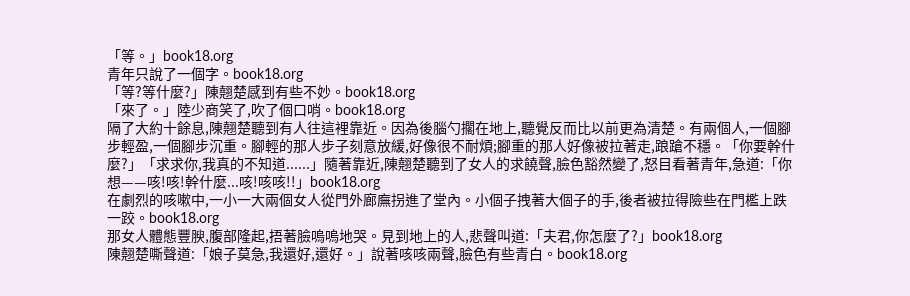「等。」book18.org
青年只說了一個字。book18.org
「等?等什麼?」陳翹楚感到有些不妙。book18.org
「來了。」陸少商笑了,吹了個口哨。book18.org
隔了大約十餘息,陳翹楚聽到有人往這裡靠近。因為後腦勺擱在地上,聽覺反而比以前更為清楚。有兩個人,一個腳步輕盈,一個腳步沉重。腳輕的那人步子刻意放緩,好像很不耐煩;腳重的那人好像被拉著走,踉蹌不穩。「你要幹什麼?」「求求你,我真的不知道......」隨著靠近,陳翹楚聽到了女人的求饒聲,臉色豁然變了,怒目看著青年,急道:「你想——咳!咳!幹什麼...咳!咳咳!!」book18.org
在劇烈的咳嗽中,一小一大兩個女人從門外廊廡拐進了堂內。小個子拽著大個子的手,後者被拉得險些在門檻上跌一跤。book18.org
那女人體態豐腴,腹部隆起,捂著臉嗚嗚地哭。見到地上的人,悲聲叫道:「夫君,你怎麼了?」book18.org
陳翹楚嘶聲道:「娘子莫急,我還好,還好。」說著咳咳兩聲,臉色有些青白。book18.org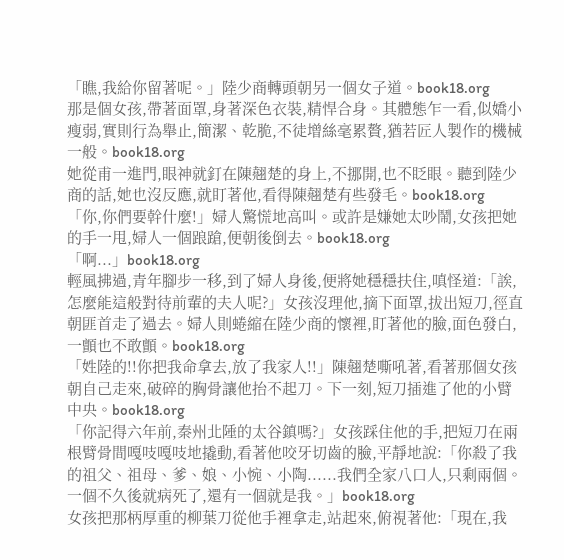「瞧,我給你留著呢。」陸少商轉頭朝另一個女子道。book18.org
那是個女孩,帶著面罩,身著深色衣裝,精悍合身。其體態乍一看,似嬌小瘦弱,實則行為舉止,簡潔、乾脆,不徒增絲毫累贅,猶若匠人製作的機械一般。book18.org
她從甫一進門,眼神就釘在陳翹楚的身上,不挪開,也不眨眼。聽到陸少商的話,她也沒反應,就盯著他,看得陳翹楚有些發毛。book18.org
「你,你們要幹什麼!」婦人驚慌地高叫。或許是嫌她太吵鬧,女孩把她的手一甩,婦人一個踉蹌,便朝後倒去。book18.org
「啊...」book18.org
輕風拂過,青年腳步一移,到了婦人身後,便將她穩穩扶住,嗔怪道:「誒,怎麼能這般對待前輩的夫人呢?」女孩沒理他,摘下面罩,拔出短刀,徑直朝匪首走了過去。婦人則蜷縮在陸少商的懷裡,盯著他的臉,面色發白,一顫也不敢顫。book18.org
「姓陸的!!你把我命拿去,放了我家人!!」陳翹楚嘶吼著,看著那個女孩朝自己走來,破碎的胸骨讓他抬不起刀。下一刻,短刀插進了他的小臂中央。book18.org
「你記得六年前,秦州北陲的太谷鎮嗎?」女孩踩住他的手,把短刀在兩根臂骨間嘎吱嘎吱地撬動,看著他咬牙切齒的臉,平靜地說:「你殺了我的祖父、祖母、爹、娘、小惋、小陶......我們全家八口人,只剩兩個。一個不久後就病死了,還有一個就是我。」book18.org
女孩把那柄厚重的柳葉刀從他手裡拿走,站起來,俯視著他:「現在,我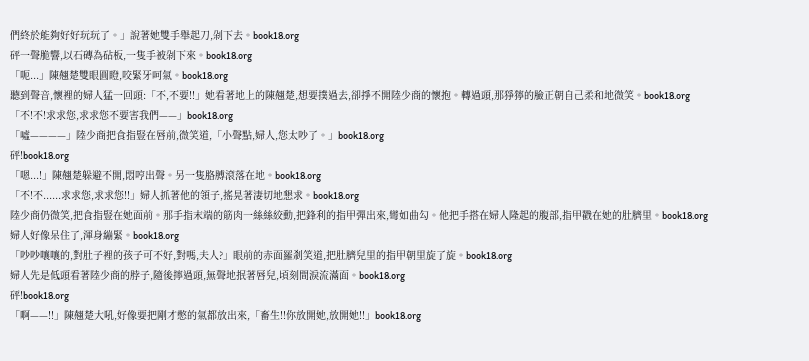們終於能夠好好玩玩了。」說著她雙手舉起刀,剁下去。book18.org
砰一聲脆響,以石磚為砧板,一隻手被剁下來。book18.org
「呃...」陳翹楚雙眼圓瞪,咬緊牙呵氣。book18.org
聽到聲音,懷裡的婦人猛一回頭:「不,不要!!」她看著地上的陳翹楚,想要撲過去,卻掙不開陸少商的懷抱。轉過頭,那猙獰的臉正朝自己柔和地微笑。book18.org
「不!不!求求您,求求您不要害我們——」book18.org
「噓————」陸少商把食指豎在唇前,微笑道,「小聲點,婦人,您太吵了。」book18.org
砰!book18.org
「嗯...!」陳翹楚躲避不開,悶哼出聲。另一隻胳膊滾落在地。book18.org
「不!不......求求您,求求您!!」婦人抓著他的領子,搖晃著淒切地懇求。book18.org
陸少商仍微笑,把食指豎在她面前。那手指末端的筋肉一絲絲絞動,把鋒利的指甲彈出來,彎如曲勾。他把手搭在婦人隆起的腹部,指甲戳在她的肚臍里。book18.org
婦人好像呆住了,渾身繃緊。book18.org
「吵吵嚷嚷的,對肚子裡的孩子可不好,對嗎,夫人?」眼前的赤面羅剎笑道,把肚臍兒里的指甲朝里旋了旋。book18.org
婦人先是低頭看著陸少商的脖子,隨後擰過頭,無聲地抿著唇兒,頃刻間淚流滿面。book18.org
砰!book18.org
「啊——!!」陳翹楚大吼,好像要把剛才憋的氣都放出來,「畜生!!你放開她,放開她!!」book18.org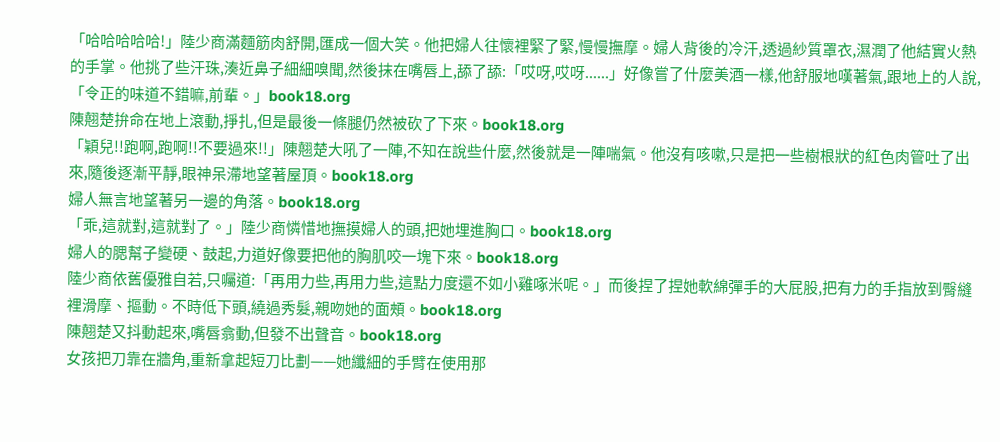「哈哈哈哈哈!」陸少商滿麵筋肉舒開,匯成一個大笑。他把婦人往懷裡緊了緊,慢慢撫摩。婦人背後的冷汗,透過紗質罩衣,濕潤了他結實火熱的手掌。他挑了些汗珠,湊近鼻子細細嗅聞,然後抹在嘴唇上,舔了舔:「哎呀,哎呀......」好像嘗了什麼美酒一樣,他舒服地嘆著氣,跟地上的人說,「令正的味道不錯嘛,前輩。」book18.org
陳翹楚拚命在地上滾動,掙扎,但是最後一條腿仍然被砍了下來。book18.org
「穎兒!!跑啊,跑啊!!不要過來!!」陳翹楚大吼了一陣,不知在說些什麼,然後就是一陣喘氣。他沒有咳嗽,只是把一些樹根狀的紅色肉管吐了出來,隨後逐漸平靜,眼神呆滯地望著屋頂。book18.org
婦人無言地望著另一邊的角落。book18.org
「乖,這就對,這就對了。」陸少商憐惜地撫摸婦人的頭,把她埋進胸口。book18.org
婦人的腮幫子變硬、鼓起,力道好像要把他的胸肌咬一塊下來。book18.org
陸少商依舊優雅自若,只囑道:「再用力些,再用力些,這點力度還不如小雞啄米呢。」而後捏了捏她軟綿彈手的大屁股,把有力的手指放到臀縫裡滑摩、摳動。不時低下頭,繞過秀髮,親吻她的面頰。book18.org
陳翹楚又抖動起來,嘴唇翕動,但發不出聲音。book18.org
女孩把刀靠在牆角,重新拿起短刀比劃——她纖細的手臂在使用那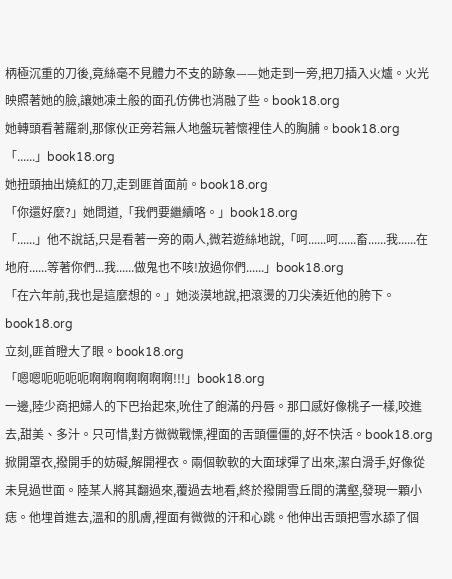柄極沉重的刀後,竟絲毫不見體力不支的跡象——她走到一旁,把刀插入火爐。火光映照著她的臉,讓她凍土般的面孔仿佛也消融了些。book18.org
她轉頭看著羅剎,那傢伙正旁若無人地盤玩著懷裡佳人的胸脯。book18.org
「......」book18.org
她扭頭抽出燒紅的刀,走到匪首面前。book18.org
「你還好麼?」她問道,「我們要繼續咯。」book18.org
「......」他不說話,只是看著一旁的兩人,微若遊絲地說,「呵......呵......畜......我......在地府......等著你們...我......做鬼也不咳!放過你們......」book18.org
「在六年前,我也是這麼想的。」她淡漠地說,把滾燙的刀尖湊近他的胯下。book18.org
立刻,匪首瞪大了眼。book18.org
「嗯嗯呃呃呃呃啊啊啊啊啊啊啊!!!」book18.org
一邊,陸少商把婦人的下巴抬起來,吮住了飽滿的丹唇。那口感好像桃子一樣,咬進去,甜美、多汁。只可惜,對方微微戰慄,裡面的舌頭僵僵的,好不快活。book18.org
掀開罩衣,撥開手的妨礙,解開裡衣。兩個軟軟的大面球彈了出來,潔白滑手,好像從未見過世面。陸某人將其翻過來,覆過去地看,終於撥開雪丘間的溝壑,發現一顆小痣。他埋首進去,溫和的肌膚,裡面有微微的汗和心跳。他伸出舌頭把雪水舔了個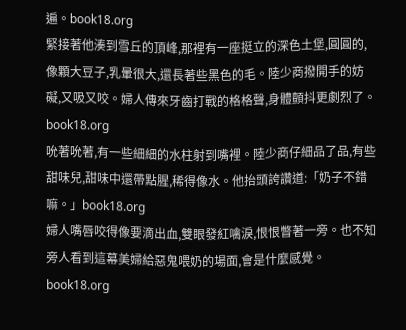遍。book18.org
緊接著他湊到雪丘的頂峰,那裡有一座挺立的深色土堡,圓圓的,像顆大豆子,乳暈很大,還長著些黑色的毛。陸少商撥開手的妨礙,又吸又咬。婦人傳來牙齒打戰的格格聲,身體顫抖更劇烈了。book18.org
吮著吮著,有一些細細的水柱射到嘴裡。陸少商仔細品了品,有些甜味兒,甜味中還帶點腥,稀得像水。他抬頭誇讚道:「奶子不錯嘛。」book18.org
婦人嘴唇咬得像要滴出血,雙眼發紅噙淚,恨恨瞥著一旁。也不知旁人看到這幕美婦給惡鬼喂奶的場面,會是什麼感覺。book18.org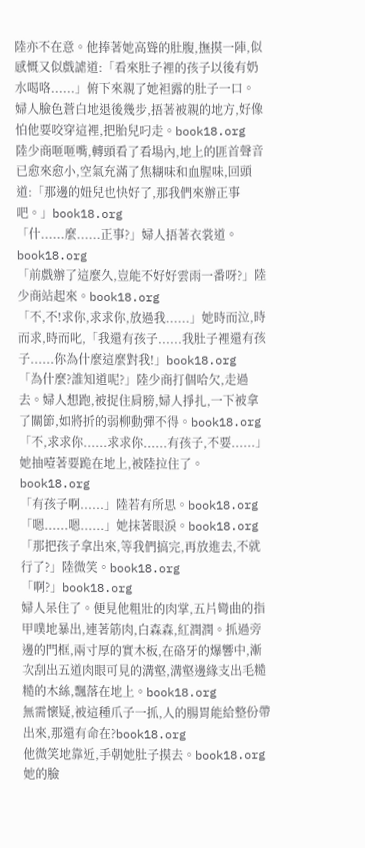陸亦不在意。他捧著她高聳的肚腹,撫摸一陣,似感慨又似戲謔道:「看來肚子裡的孩子以後有奶水喝咯......」俯下來親了她袒露的肚子一口。婦人臉色蒼白地退後幾步,捂著被親的地方,好像怕他要咬穿這裡,把胎兒叼走。book18.org
陸少商咂咂嘴,轉頭看了看場內,地上的匪首聲音已愈來愈小,空氣充滿了焦糊味和血腥味,回頭道:「那邊的妞兒也快好了,那我們來辦正事吧。」book18.org
「什......麼......正事?」婦人捂著衣裳道。book18.org
「前戲辦了這麼久,豈能不好好雲雨一番呀?」陸少商站起來。book18.org
「不,不!求你,求求你,放過我......」她時而泣,時而求,時而叱,「我還有孩子......我肚子裡還有孩子......你為什麼這麼對我!」book18.org
「為什麼?誰知道呢?」陸少商打個哈欠,走過去。婦人想跑,被捉住肩膀,婦人掙扎,一下被拿了關節,如將折的弱柳動彈不得。book18.org
「不,求求你......求求你......有孩子,不要......」她抽噎著要跪在地上,被陸拉住了。book18.org
「有孩子啊......」陸若有所思。book18.org
「嗯......嗯......」她抹著眼淚。book18.org
「那把孩子拿出來,等我們搞完,再放進去,不就行了?」陸微笑。book18.org
「啊?」book18.org
婦人呆住了。便見他粗壯的肉掌,五片彎曲的指甲噗地暴出,連著筋肉,白森森,紅潤潤。抓過旁邊的門框,兩寸厚的實木板,在硌牙的爆響中,漸次刮出五道肉眼可見的溝壑,溝壑邊緣支出毛糙糙的木絲,飄落在地上。book18.org
無需懷疑,被這種爪子一抓,人的腸胃能給整份帶出來,那還有命在?book18.org
他微笑地靠近,手朝她肚子摸去。book18.org
她的臉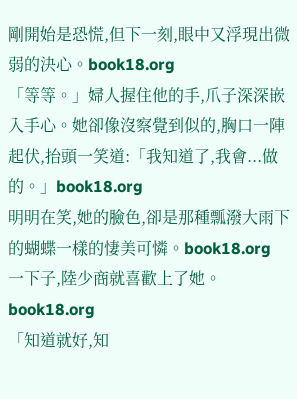剛開始是恐慌,但下一刻,眼中又浮現出微弱的決心。book18.org
「等等。」婦人握住他的手,爪子深深嵌入手心。她卻像沒察覺到似的,胸口一陣起伏,抬頭一笑道:「我知道了,我會...做的。」book18.org
明明在笑,她的臉色,卻是那種瓢潑大雨下的蝴蝶一樣的悽美可憐。book18.org
一下子,陸少商就喜歡上了她。book18.org
「知道就好,知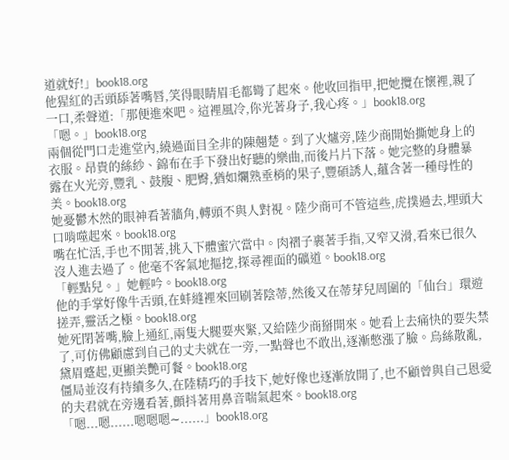道就好!」book18.org
他猩紅的舌頭舔著嘴唇,笑得眼睛眉毛都彎了起來。他收回指甲,把她攬在懷裡,親了一口,柔聲道:「那便進來吧。這裡風冷,你光著身子,我心疼。」book18.org
「嗯。」book18.org
兩個從門口走進堂內,繞過面目全非的陳翹楚。到了火爐旁,陸少商開始撕她身上的衣服。昂貴的絲紗、錦布在手下發出好聽的樂曲,而後片片下落。她完整的身體暴露在火光旁,豐乳、鼓腹、肥臀,猶如爛熟垂梢的果子,豐碩誘人,蘊含著一種母性的美。book18.org
她憂鬱木然的眼神看著牆角,轉頭不與人對視。陸少商可不管這些,虎撲過去,埋頭大口啃噬起來。book18.org
嘴在忙活,手也不閒著,挑入下體蜜穴當中。肉褶子裹著手指,又窄又滑,看來已很久沒人進去過了。他毫不客氣地摳挖,探尋裡面的礦道。book18.org
「輕點兒。」她輕吟。book18.org
他的手掌好像牛舌頭,在蚌縫裡來回刷著陰蒂,然後又在蒂芽兒周圍的「仙台」環遊搓弄,靈活之極。book18.org
她死閉著嘴,臉上通紅,兩隻大腿要夾緊,又給陸少商掰開來。她看上去痛快的要失禁了,可仿佛顧慮到自己的丈夫就在一旁,一點聲也不敢出,逐漸憋漲了臉。烏絲散亂,黛眉蹙起,更顯美艷可餐。book18.org
僵局並沒有持續多久,在陸精巧的手技下,她好像也逐漸放開了,也不顧曾與自己恩愛的夫君就在旁邊看著,顫抖著用鼻音喘氣起來。book18.org
「嗯...嗯......嗯嗯嗯∼......」book18.org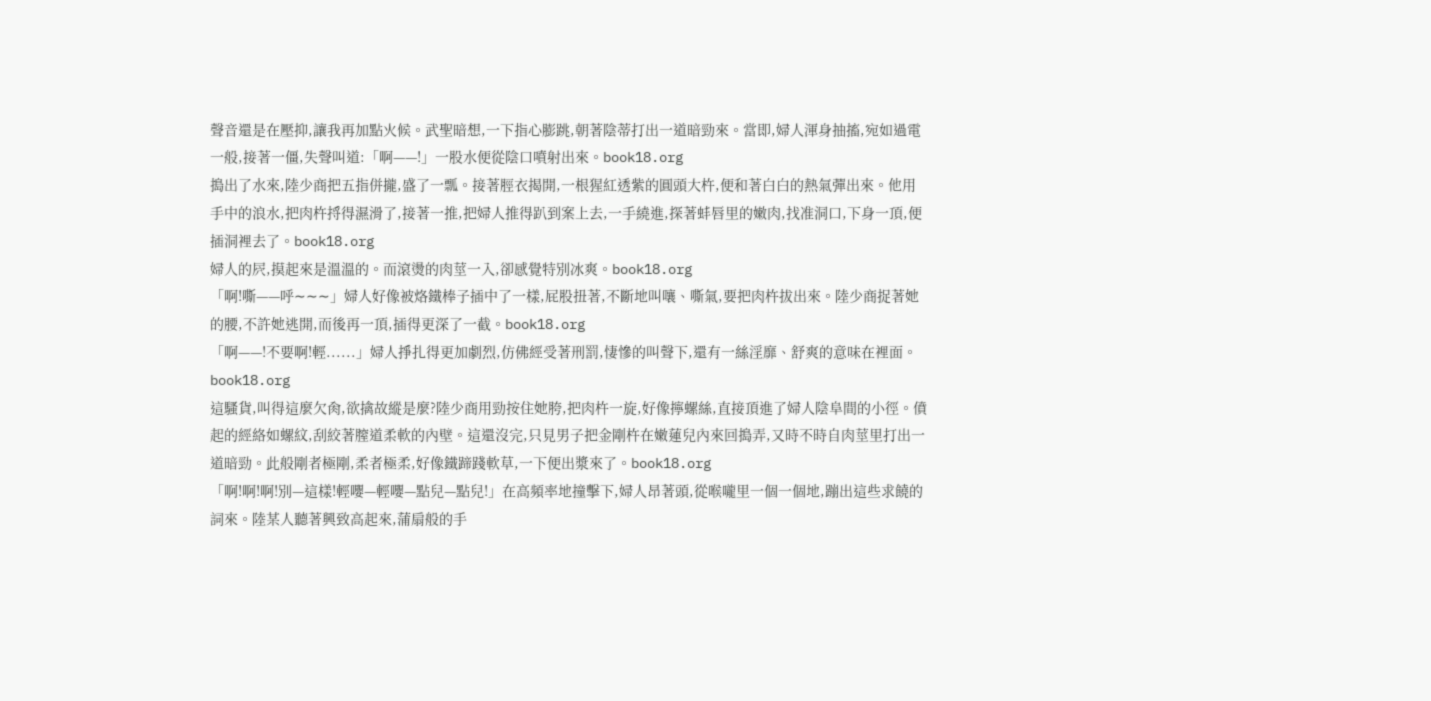聲音還是在壓抑,讓我再加點火候。武聖暗想,一下指心膨跳,朝著陰蒂打出一道暗勁來。當即,婦人渾身抽搐,宛如過電一般,接著一僵,失聲叫道:「啊——!」一股水便從陰口噴射出來。book18.org
搗出了水來,陸少商把五指併攏,盛了一瓢。接著脛衣揭開,一根猩紅透紫的圓頭大杵,便和著白白的熱氣彈出來。他用手中的浪水,把肉杵捋得濕滑了,接著一推,把婦人推得趴到案上去,一手繞進,探著蚌唇里的嫩肉,找准洞口,下身一頂,便插洞裡去了。book18.org
婦人的屄,摸起來是溫溫的。而滾燙的肉莖一入,卻感覺特別冰爽。book18.org
「啊!嘶——呼∼∼∼」婦人好像被烙鐵棒子插中了一樣,屁股扭著,不斷地叫嚷、嘶氣,要把肉杵拔出來。陸少商捉著她的腰,不許她逃開,而後再一頂,插得更深了一截。book18.org
「啊——!不要啊!輕......」婦人掙扎得更加劇烈,仿佛經受著刑罰,悽慘的叫聲下,還有一絲淫靡、舒爽的意味在裡面。book18.org
這騷貨,叫得這麼欠肏,欲擒故縱是麼?陸少商用勁按住她胯,把肉杵一旋,好像擰螺絲,直接頂進了婦人陰阜間的小徑。僨起的經絡如螺紋,刮絞著膣道柔軟的內壁。這還沒完,只見男子把金剛杵在嫩蓮兒內來回搗弄,又時不時自肉莖里打出一道暗勁。此般剛者極剛,柔者極柔,好像鐵蹄踐軟草,一下便出漿來了。book18.org
「啊!啊!啊!別—這樣!輕嚶—輕嚶—點兒—點兒!」在高頻率地撞擊下,婦人昂著頭,從喉嚨里一個一個地,蹦出這些求饒的詞來。陸某人聽著興致高起來,蒲扇般的手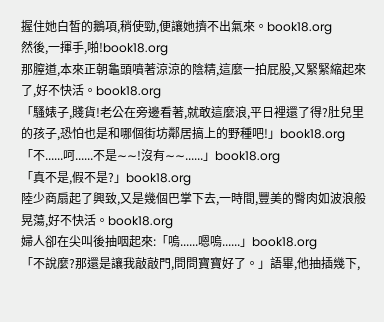握住她白皙的鵝項,稍使勁,便讓她擠不出氣來。book18.org
然後,一揮手,啪!book18.org
那膣道,本來正朝龜頭噴著涼涼的陰精,這麼一拍屁股,又緊緊縮起來了,好不快活。book18.org
「騷婊子,賤貨!老公在旁邊看著,就敢這麼浪,平日裡還了得?肚兒里的孩子,恐怕也是和哪個街坊鄰居搞上的野種吧!」book18.org
「不......呵......不是∼∼!沒有∼∼......」book18.org
「真不是,假不是?」book18.org
陸少商扇起了興致,又是幾個巴掌下去,一時間,豐美的臀肉如波浪般晃蕩,好不快活。book18.org
婦人卻在尖叫後抽咽起來:「嗚......嗯嗚......」book18.org
「不說麼?那還是讓我敲敲門,問問寶寶好了。」語畢,他抽插幾下,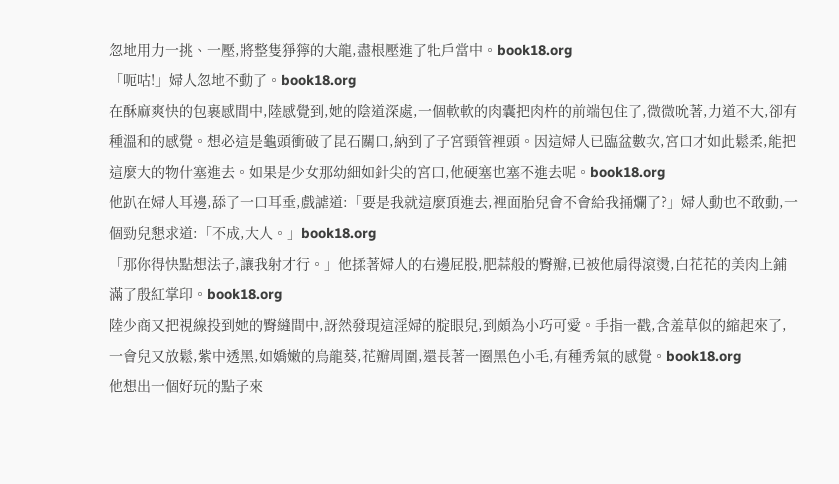忽地用力一挑、一壓,將整隻猙獰的大龍,盡根壓進了牝戶當中。book18.org
「呃咕!」婦人忽地不動了。book18.org
在酥麻爽快的包裹感間中,陸感覺到,她的陰道深處,一個軟軟的肉囊把肉杵的前端包住了,微微吮著,力道不大,卻有種溫和的感覺。想必這是龜頭衝破了昆石關口,納到了子宮頸管裡頭。因這婦人已臨盆數次,宮口才如此鬆柔,能把這麼大的物什塞進去。如果是少女那幼細如針尖的宮口,他硬塞也塞不進去呢。book18.org
他趴在婦人耳邊,舔了一口耳垂,戲謔道:「要是我就這麼頂進去,裡面胎兒會不會給我捅爛了?」婦人動也不敢動,一個勁兒懇求道:「不成,大人。」book18.org
「那你得快點想法子,讓我射才行。」他揉著婦人的右邊屁股,肥蒜般的臀瓣,已被他扇得滾燙,白花花的美肉上鋪滿了殷紅掌印。book18.org
陸少商又把視線投到她的臀縫間中,訝然發現這淫婦的腚眼兒,到頗為小巧可愛。手指一戳,含羞草似的縮起來了,一會兒又放鬆,紫中透黑,如嬌嫩的烏龍葵,花瓣周圍,還長著一圈黑色小毛,有種秀氣的感覺。book18.org
他想出一個好玩的點子來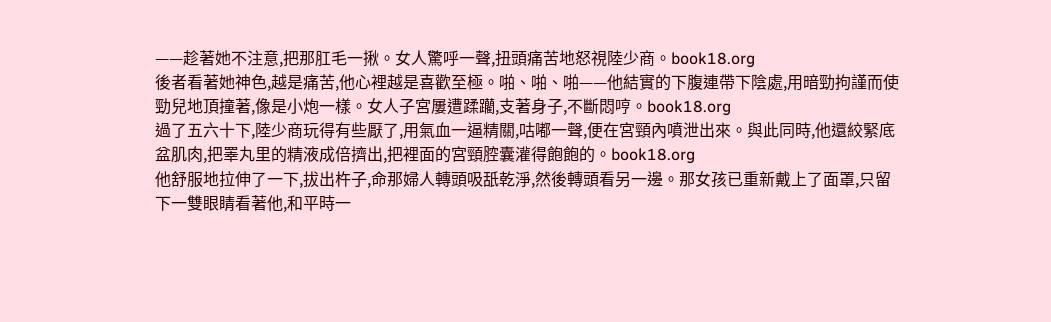——趁著她不注意,把那肛毛一揪。女人驚呼一聲,扭頭痛苦地怒視陸少商。book18.org
後者看著她神色,越是痛苦,他心裡越是喜歡至極。啪、啪、啪——他結實的下腹連帶下陰處,用暗勁拘謹而使勁兒地頂撞著,像是小炮一樣。女人子宮屢遭蹂躪,支著身子,不斷悶哼。book18.org
過了五六十下,陸少商玩得有些厭了,用氣血一逼精關,咕嘟一聲,便在宮頸內噴泄出來。與此同時,他還絞緊底盆肌肉,把睪丸里的精液成倍擠出,把裡面的宮頸腔囊灌得飽飽的。book18.org
他舒服地拉伸了一下,拔出杵子,命那婦人轉頭吸舐乾淨,然後轉頭看另一邊。那女孩已重新戴上了面罩,只留下一雙眼睛看著他,和平時一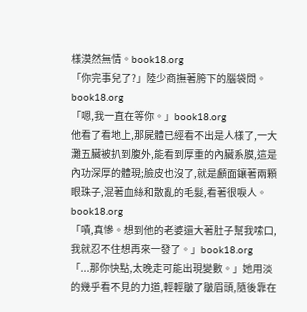樣漠然無情。book18.org
「你完事兒了?」陸少商撫著胯下的腦袋問。book18.org
「嗯,我一直在等你。」book18.org
他看了看地上,那屍體已經看不出是人樣了,一大灘五臟被扒到腹外,能看到厚重的內臟系膜,這是內功深厚的體現;臉皮也沒了,就是顱面鑲著兩顆眼珠子,混著血絲和散亂的毛髮,看著很唳人。book18.org
「嘖,真慘。想到他的老婆還大著肚子幫我嗦口,我就忍不住想再來一發了。」book18.org
「...那你快點,太晚走可能出現變數。」她用淡的幾乎看不見的力道,輕輕皺了皺眉頭,隨後靠在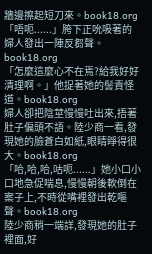牆邊擦起短刀來。book18.org
「唔呃......」胯下正吮吸著的婦人發出一陣反芻聲。book18.org
「怎麼這麼心不在焉?給我好好清理啊。」他捉著她的髻責怪道。book18.org
婦人卻把陰莖慢慢吐出來,捂著肚子偏頭不語。陸少商一看,發現她的臉蒼白如紙,眼睛睜得很大。book18.org
「哈,哈,哈,咕呃......」她小口小口地急促喘息,慢慢朝後軟倒在案子上,不時從嘴裡發出乾嘔聲。book18.org
陸少商稍一端詳,發現她的肚子裡面,好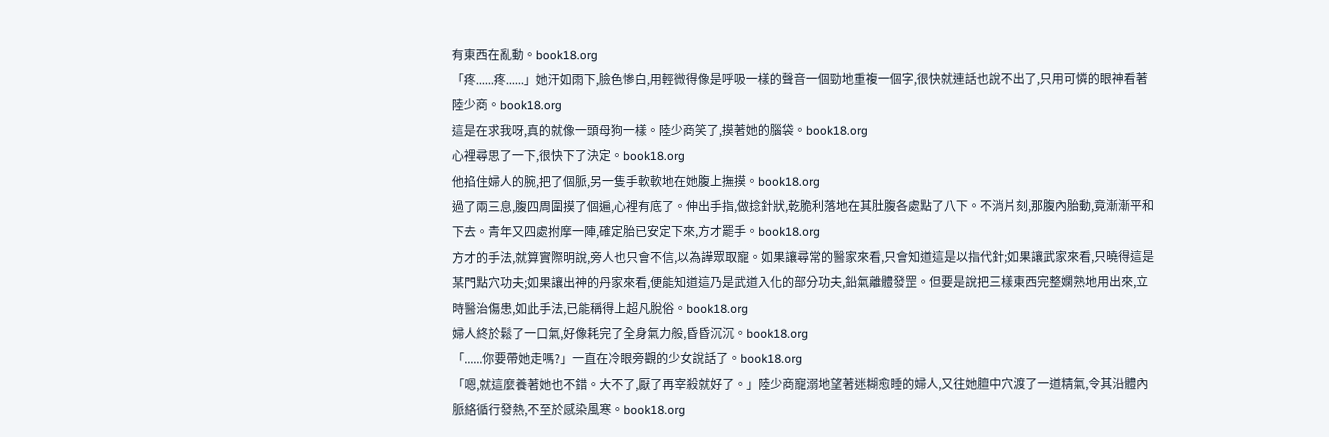有東西在亂動。book18.org
「疼......疼......」她汗如雨下,臉色慘白,用輕微得像是呼吸一樣的聲音一個勁地重複一個字,很快就連話也說不出了,只用可憐的眼神看著陸少商。book18.org
這是在求我呀,真的就像一頭母狗一樣。陸少商笑了,摸著她的腦袋。book18.org
心裡尋思了一下,很快下了決定。book18.org
他掐住婦人的腕,把了個脈,另一隻手軟軟地在她腹上撫摸。book18.org
過了兩三息,腹四周圍摸了個遍,心裡有底了。伸出手指,做捻針狀,乾脆利落地在其肚腹各處點了八下。不消片刻,那腹內胎動,竟漸漸平和下去。青年又四處拊摩一陣,確定胎已安定下來,方才罷手。book18.org
方才的手法,就算實際明說,旁人也只會不信,以為譁眾取寵。如果讓尋常的醫家來看,只會知道這是以指代針;如果讓武家來看,只曉得這是某門點穴功夫;如果讓出神的丹家來看,便能知道這乃是武道入化的部分功夫,鉛氣離體發罡。但要是說把三樣東西完整嫻熟地用出來,立時醫治傷患,如此手法,已能稱得上超凡脫俗。book18.org
婦人終於鬆了一口氣,好像耗完了全身氣力般,昏昏沉沉。book18.org
「......你要帶她走嗎?」一直在冷眼旁觀的少女說話了。book18.org
「嗯,就這麼養著她也不錯。大不了,厭了再宰殺就好了。」陸少商寵溺地望著迷糊愈睡的婦人,又往她膻中穴渡了一道精氣,令其沿體內脈絡循行發熱,不至於感染風寒。book18.org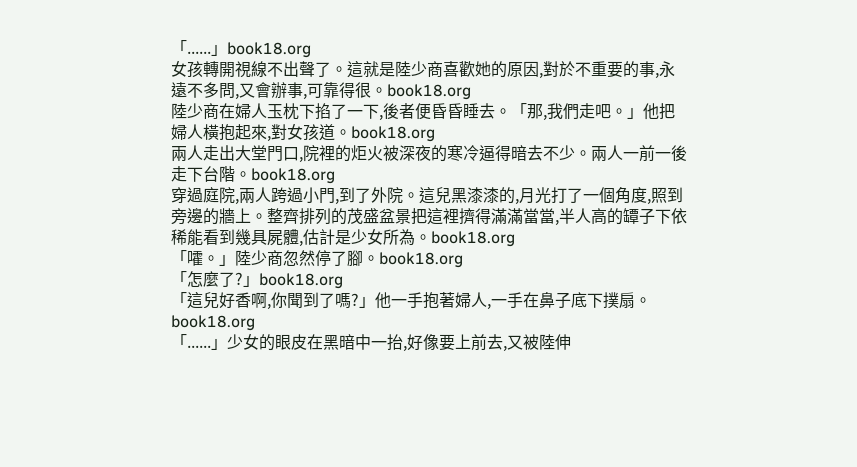「......」book18.org
女孩轉開視線不出聲了。這就是陸少商喜歡她的原因,對於不重要的事,永遠不多問,又會辦事,可靠得很。book18.org
陸少商在婦人玉枕下掐了一下,後者便昏昏睡去。「那,我們走吧。」他把婦人橫抱起來,對女孩道。book18.org
兩人走出大堂門口,院裡的炬火被深夜的寒冷逼得暗去不少。兩人一前一後走下台階。book18.org
穿過庭院,兩人跨過小門,到了外院。這兒黑漆漆的,月光打了一個角度,照到旁邊的牆上。整齊排列的茂盛盆景把這裡擠得滿滿當當,半人高的罈子下依稀能看到幾具屍體,估計是少女所為。book18.org
「嚯。」陸少商忽然停了腳。book18.org
「怎麼了?」book18.org
「這兒好香啊,你聞到了嗎?」他一手抱著婦人,一手在鼻子底下撲扇。book18.org
「......」少女的眼皮在黑暗中一抬,好像要上前去,又被陸伸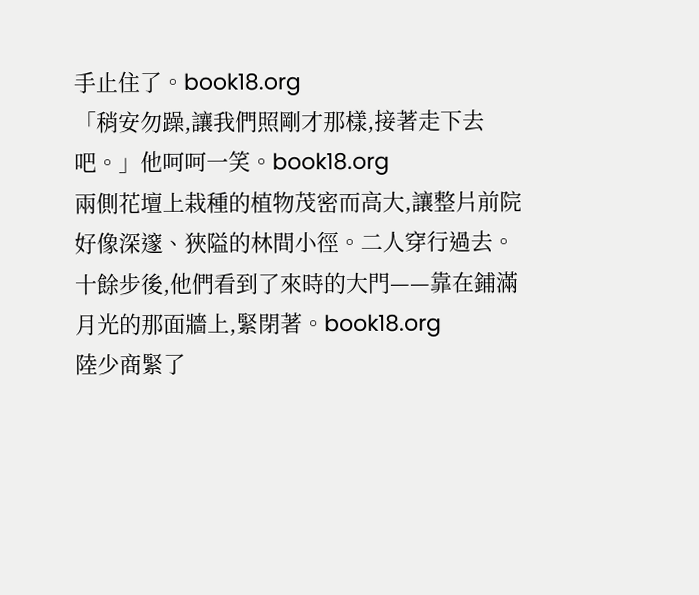手止住了。book18.org
「稍安勿躁,讓我們照剛才那樣,接著走下去吧。」他呵呵一笑。book18.org
兩側花壇上栽種的植物茂密而高大,讓整片前院好像深邃、狹隘的林間小徑。二人穿行過去。十餘步後,他們看到了來時的大門——靠在鋪滿月光的那面牆上,緊閉著。book18.org
陸少商緊了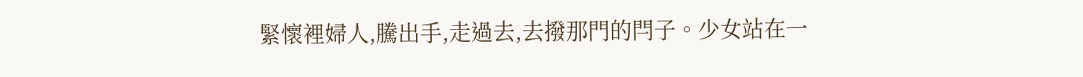緊懷裡婦人,騰出手,走過去,去撥那門的閂子。少女站在一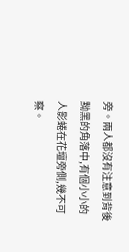旁。兩人都沒有注意到背後黝黑的角落中,有個小小的人影蜷在花壇旁側,幾不可察。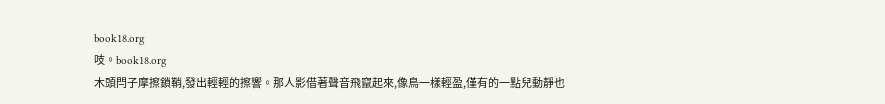book18.org
吱。book18.org
木頭閂子摩擦鎖鞘,發出輕輕的擦響。那人影借著聲音飛竄起來,像鳥一樣輕盈,僅有的一點兒動靜也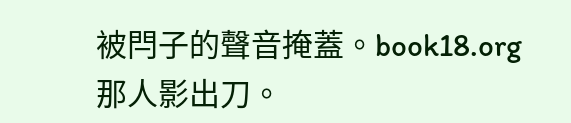被閂子的聲音掩蓋。book18.org
那人影出刀。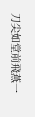刀尖如堂前飛燕一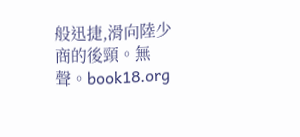般迅捷,滑向陸少商的後頸。無聲。book18.org